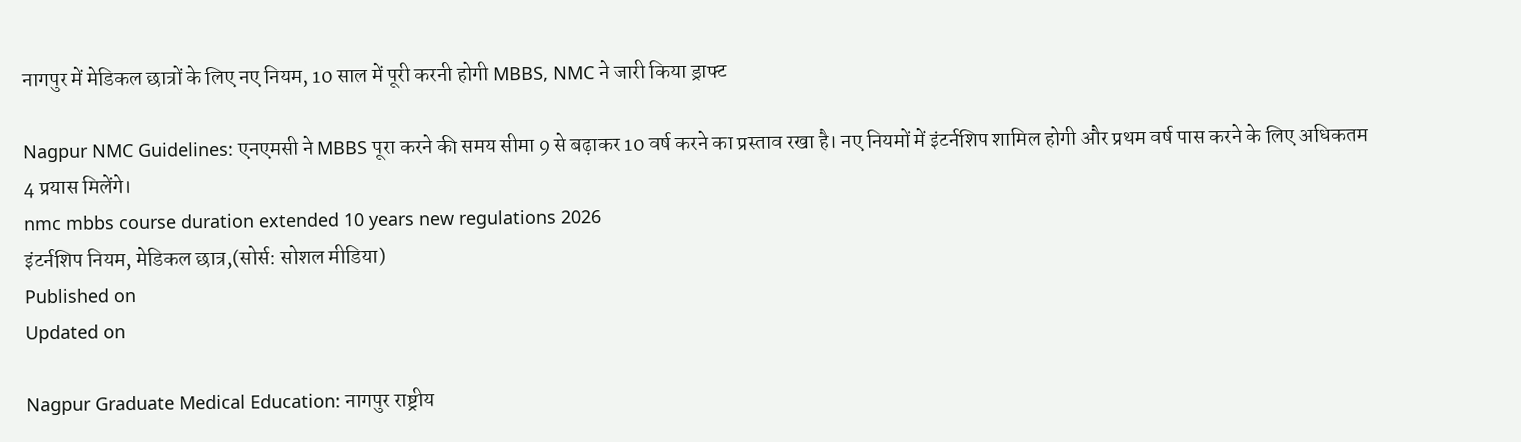नागपुर में मेडिकल छात्रों के लिए नए नियम, 10 साल में पूरी करनी होगी MBBS, NMC ने जारी किया ड्राफ्ट

Nagpur NMC Guidelines: एनएमसी ने MBBS पूरा करने की समय सीमा 9 से बढ़ाकर 10 वर्ष करने का प्रस्ताव रखा है। नए नियमों में इंटर्नशिप शामिल होगी और प्रथम वर्ष पास करने के लिए अधिकतम 4 प्रयास मिलेंगे।
nmc mbbs course duration extended 10 years new regulations 2026
इंटर्नशिप नियम, मेडिकल छात्र,(सोर्स: सोशल मीडिया)
Published on
Updated on

Nagpur Graduate Medical Education: नागपुर राष्ट्रीय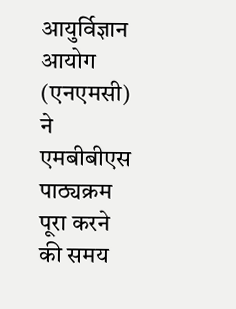आयुर्विज्ञान आयोग (एनएमसी) ने एमबीबीएस पाठ्यक्रम पूरा करने की समय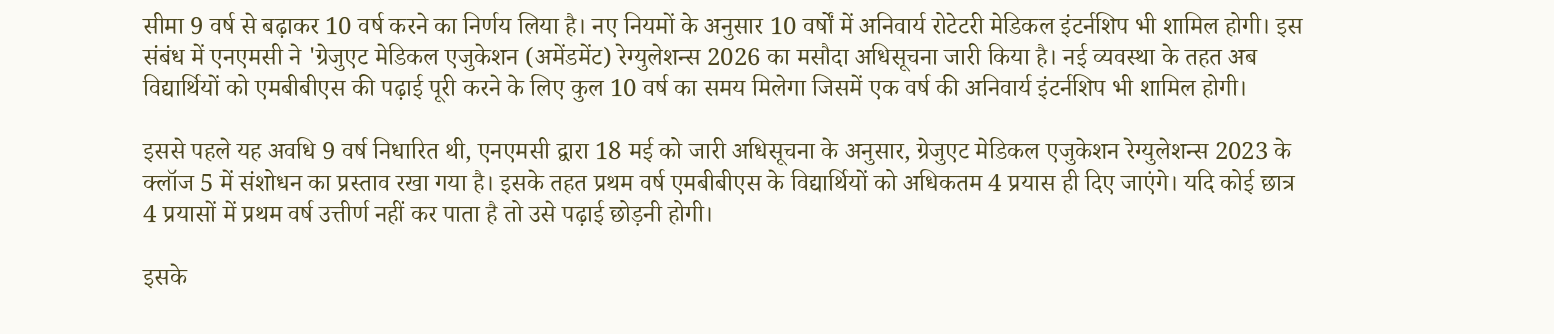सीमा 9 वर्ष से बढ़ाकर 10 वर्ष करने का निर्णय लिया है। नए नियमों के अनुसार 10 वर्षों में अनिवार्य रोटेटरी मेडिकल इंटर्नशिप भी शामिल होगी। इस संबंध में एनएमसी ने 'ग्रेजुएट मेडिकल एजुकेशन (अमेंडमेंट) रेग्युलेशन्स 2026 का मसौदा अधिसूचना जारी किया है। नई व्यवस्था के तहत अब विद्यार्थियों को एमबीबीएस की पढ़ाई पूरी करने के लिए कुल 10 वर्ष का समय मिलेगा जिसमें एक वर्ष की अनिवार्य इंटर्नशिप भी शामिल होगी।

इससे पहले यह अवधि 9 वर्ष निधारित थी, एनएमसी द्वारा 18 मई को जारी अधिसूचना के अनुसार, ग्रेजुएट मेडिकल एजुकेशन रेग्युलेशन्स 2023 के क्लॉज 5 में संशोधन का प्रस्ताव रखा गया है। इसके तहत प्रथम वर्ष एमबीबीएस के विद्यार्थियों को अधिकतम 4 प्रयास ही दिए जाएंगे। यदि कोई छात्र 4 प्रयासों में प्रथम वर्ष उत्तीर्ण नहीं कर पाता है तो उसे पढ़ाई छोड़नी होगी।

इसके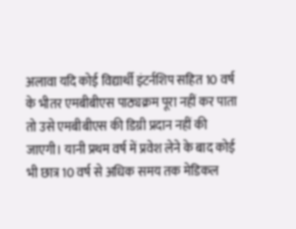अलावा यदि कोई विद्यार्थी इंटर्नशिप सहित 10 वर्ष के भीतर एमबीबीएस पाठ्यक्रम पूरा नहीं कर पाता तो उसे एमबीबीएस की डिग्री प्रदान नहीं की जाएगी। यानी प्रथम वर्ष में प्रवेश लेने के बाद कोई भी छात्र 10 वर्ष से अधिक समय तक मेडिकल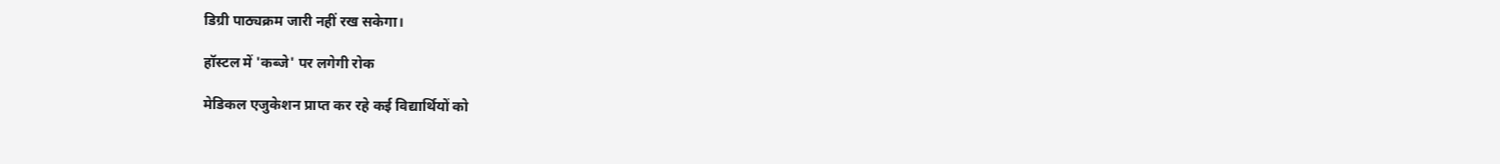डिग्री पाठ्यक्रम जारी नहीं रख सकेगा।

हॉस्टल में 'कब्जे' पर लगेगी रोक

मेडिकल एजुकेशन प्राप्त कर रहे कई विद्यार्थियों को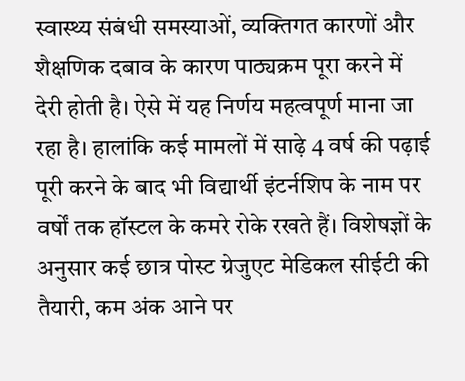स्वास्थ्य संबंधी समस्याओं, व्यक्तिगत कारणों और शैक्षणिक दबाव के कारण पाठ्यक्रम पूरा करने में देरी होती है। ऐसे में यह निर्णय महत्वपूर्ण माना जा रहा है। हालांकि कई मामलों में साढ़े 4 वर्ष की पढ़ाई पूरी करने के बाद भी विद्यार्थी इंटर्नशिप के नाम पर वर्षों तक हॉस्टल के कमरे रोके रखते हैं। विशेषज्ञों के अनुसार कई छात्र पोस्ट ग्रेजुएट मेडिकल सीईटी की तैयारी, कम अंक आने पर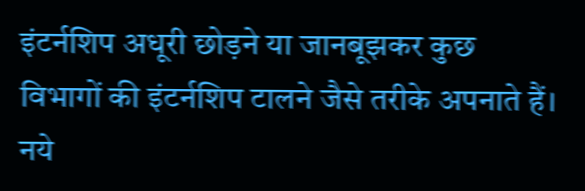इंटर्नशिप अधूरी छोड़ने या जानबूझकर कुछ विभागों की इंटर्नशिप टालने जैसे तरीके अपनाते हैं। नये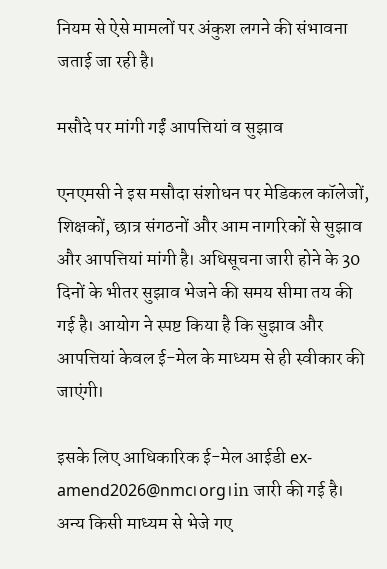नियम से ऐसे मामलों पर अंकुश लगने की संभावना जताई जा रही है।

मसौदे पर मांगी गईं आपत्तियां व सुझाव

एनएमसी ने इस मसौदा संशोधन पर मेडिकल कॉलेजों, शिक्षकों, छात्र संगठनों और आम नागरिकों से सुझाव और आपत्तियां मांगी है। अधिसूचना जारी होने के 30 दिनों के भीतर सुझाव भेजने की समय सीमा तय की गई है। आयोग ने स्पष्ट किया है कि सुझाव और आपत्तियां केवल ई-मेल के माध्यम से ही स्वीकार की जाएंगी।

इसके लिए आधिकारिक ई-मेल आईडी ex-amend2026@nmc।org।in जारी की गई है। अन्य किसी माध्यम से भेजे गए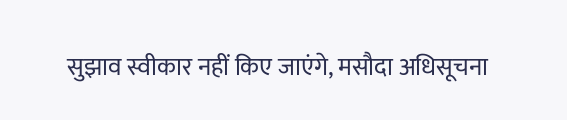सुझाव स्वीकार नहीं किए जाएंगे, मसौदा अधिसूचना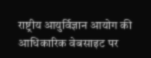राष्ट्रीय आयुर्विज्ञान आयोग की आधिकारिक वेबसाइट पर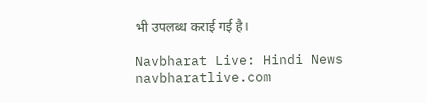भी उपलब्ध कराई गई है।

Navbharat Live: Hindi News
navbharatlive.com